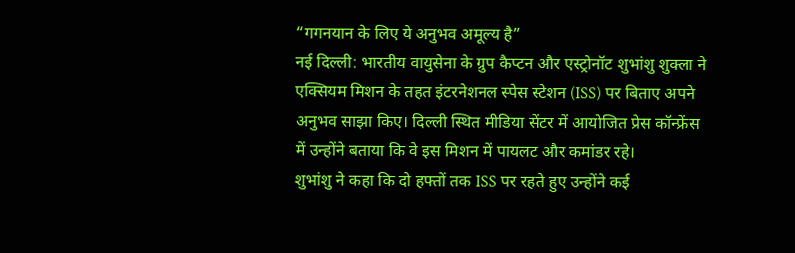“गगनयान के लिए ये अनुभव अमूल्य है”
नई दिल्ली: भारतीय वायुसेना के ग्रुप कैप्टन और एस्ट्रोनॉट शुभांशु शुक्ला ने एक्सियम मिशन के तहत इंटरनेशनल स्पेस स्टेशन (ISS) पर बिताए अपने अनुभव साझा किए। दिल्ली स्थित मीडिया सेंटर में आयोजित प्रेस कॉन्फ्रेंस में उन्होंने बताया कि वे इस मिशन में पायलट और कमांडर रहे।
शुभांशु ने कहा कि दो हफ्तों तक ISS पर रहते हुए उन्होंने कई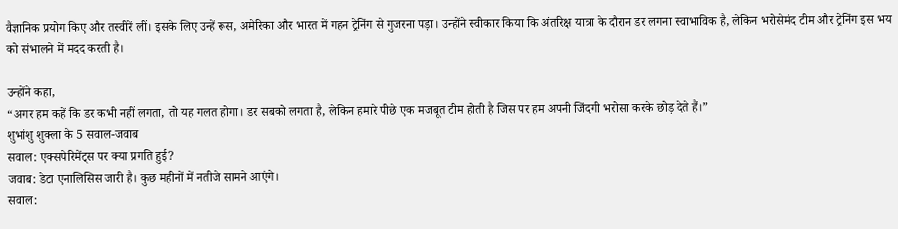वैज्ञानिक प्रयोग किए और तस्वीरें लीं। इसके लिए उन्हें रूस, अमेरिका और भारत में गहन ट्रेनिंग से गुजरना पड़ा। उन्होंने स्वीकार किया कि अंतरिक्ष यात्रा के दौरान डर लगना स्वाभाविक है, लेकिन भरोसेमंद टीम और ट्रेनिंग इस भय को संभालने में मदद करती है।

उन्होंने कहा,
“अगर हम कहें कि डर कभी नहीं लगता, तो यह गलत होगा। डर सबको लगता है, लेकिन हमारे पीछे एक मजबूत टीम होती है जिस पर हम अपनी जिंदगी भरोसा करके छोड़ देते हैं।”
शुभांशु शुक्ला के 5 सवाल-जवाब
सवाल: एक्सपेरिमेंट्स पर क्या प्रगति हुई?
जवाब: डेटा एनालिसिस जारी है। कुछ महीनों में नतीजे सामने आएंगे।
सवाल: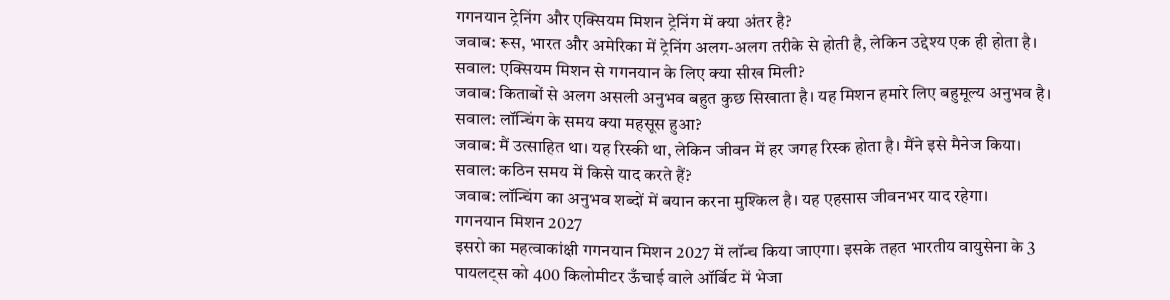गगनयान ट्रेनिंग और एक्सियम मिशन ट्रेनिंग में क्या अंतर है?
जवाब: रूस, भारत और अमेरिका में ट्रेनिंग अलग-अलग तरीके से होती है, लेकिन उद्देश्य एक ही होता है।
सवाल: एक्सियम मिशन से गगनयान के लिए क्या सीख मिली?
जवाब: किताबों से अलग असली अनुभव बहुत कुछ सिखाता है। यह मिशन हमारे लिए बहुमूल्य अनुभव है।
सवाल: लॉन्चिंग के समय क्या महसूस हुआ?
जवाब: मैं उत्साहित था। यह रिस्की था, लेकिन जीवन में हर जगह रिस्क होता है। मैंने इसे मैनेज किया।
सवाल: कठिन समय में किसे याद करते हैं?
जवाब: लॉन्चिंग का अनुभव शब्दों में बयान करना मुश्किल है। यह एहसास जीवनभर याद रहेगा।
गगनयान मिशन 2027
इसरो का महत्वाकांक्षी गगनयान मिशन 2027 में लॉन्च किया जाएगा। इसके तहत भारतीय वायुसेना के 3 पायलट्स को 400 किलोमीटर ऊँचाई वाले ऑर्बिट में भेजा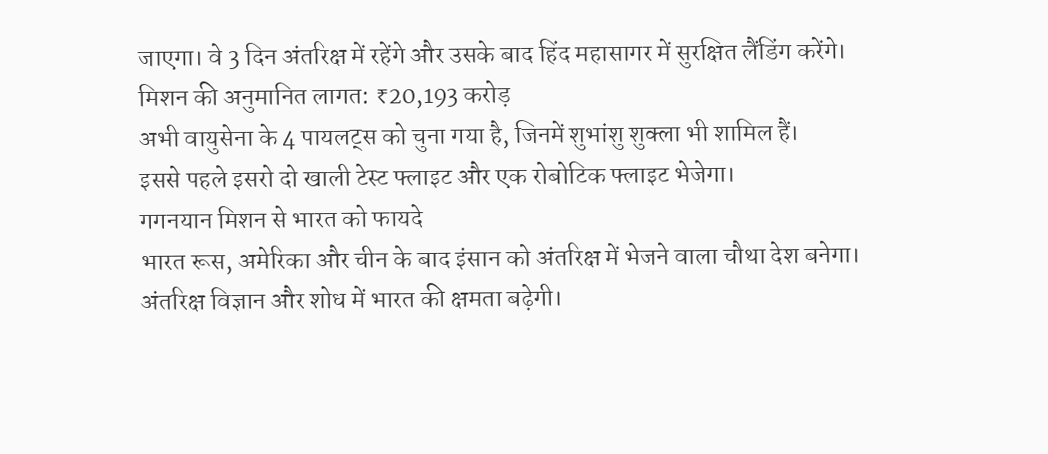जाएगा। वे 3 दिन अंतरिक्ष में रहेंगे और उसके बाद हिंद महासागर में सुरक्षित लैंडिंग करेंगे।
मिशन की अनुमानित लागत: ₹20,193 करोड़
अभी वायुसेना के 4 पायलट्स को चुना गया है, जिनमें शुभांशु शुक्ला भी शामिल हैं।
इससे पहले इसरो दो खाली टेस्ट फ्लाइट और एक रोबोटिक फ्लाइट भेजेगा।
गगनयान मिशन से भारत को फायदे
भारत रूस, अमेरिका और चीन के बाद इंसान को अंतरिक्ष में भेजने वाला चौथा देश बनेगा।
अंतरिक्ष विज्ञान और शोध में भारत की क्षमता बढ़ेगी।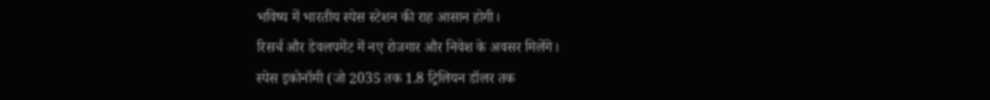भविष्य में भारतीय स्पेस स्टेशन की राह आसान होगी।
रिसर्च और डेवलपमेंट में नए रोजगार और निवेश के अवसर मिलेंगे।
स्पेस इकोनॉमी (जो 2035 तक 1.8 ट्रिलियन डॉलर तक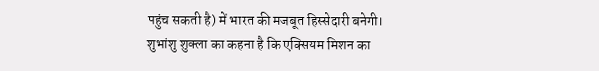पहुंच सकती है) में भारत की मजबूत हिस्सेदारी बनेगी।
शुभांशु शुक्ला का कहना है कि एक्सियम मिशन का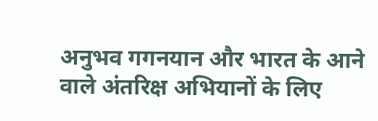अनुभव गगनयान और भारत के आने वाले अंतरिक्ष अभियानों के लिए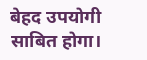बेहद उपयोगी साबित होगा।